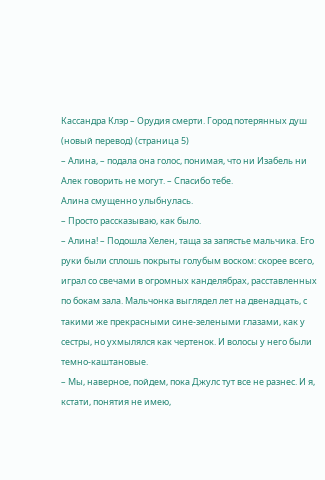Кассандра Клэр – Орудия смерти. Город потерянных душ (новый перевод) (страница 5)
– Алина, – подала она голос, понимая, что ни Изабель ни Алек говорить не могут. – Спасибо тебе.
Алина смущенно улыбнулась.
– Просто рассказываю, как было.
– Алина! – Подошла Хелен, таща за запястье мальчика. Его руки были сплошь покрыты голубым воском: скорее всего, играл со свечами в огромных канделябрах, расставленных по бокам зала. Мальчонка выглядел лет на двенадцать, с такими же прекрасными сине-зелеными глазами, как у сестры, но ухмылялся как чертенок. И волосы у него были темно-каштановые.
– Мы, наверное, пойдем, пока Джулс тут все не разнес. И я, кстати, понятия не имею,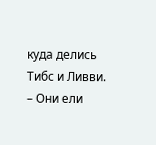куда делись Тибс и Ливви.
– Они ели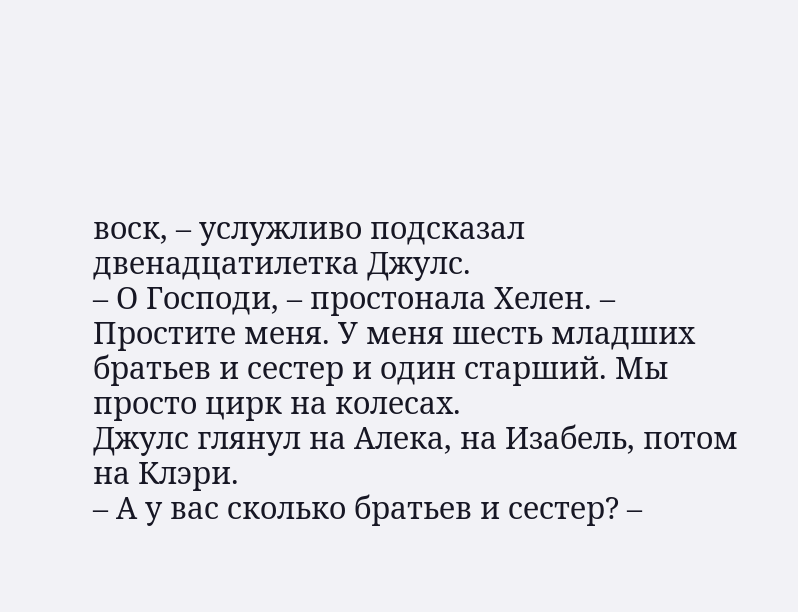воск, – услужливо подсказал двенадцатилетка Джулс.
– О Господи, – простонала Хелен. – Простите меня. У меня шесть младших братьев и сестер и один старший. Мы просто цирк на колесах.
Джулс глянул на Алека, на Изабель, потом на Клэри.
– А у вас сколько братьев и сестер? –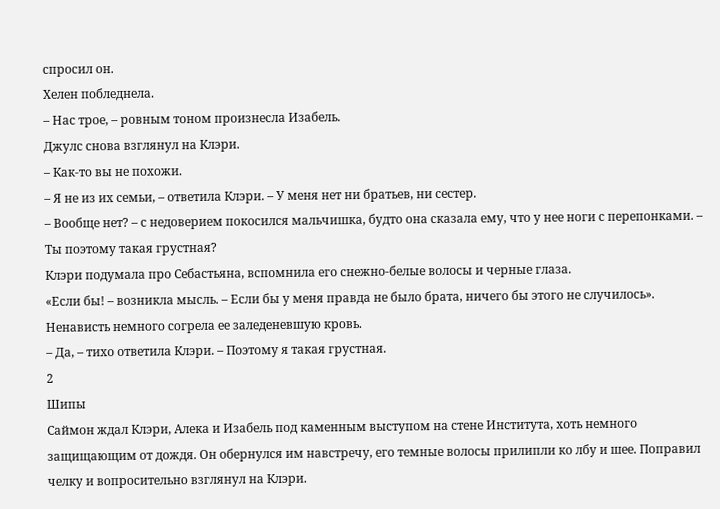спросил он.
Хелен побледнела.
– Нас трое, – ровным тоном произнесла Изабель.
Джулс снова взглянул на Клэри.
– Как-то вы не похожи.
– Я не из их семьи, – ответила Клэри. – У меня нет ни братьев, ни сестер.
– Вообще нет? – с недоверием покосился мальчишка, будто она сказала ему, что у нее ноги с перепонками. – Ты поэтому такая грустная?
Клэри подумала про Себастьяна, вспомнила его снежно-белые волосы и черные глаза.
«Если бы! – возникла мысль. – Если бы у меня правда не было брата, ничего бы этого не случилось».
Ненависть немного согрела ее заледеневшую кровь.
– Да, – тихо ответила Клэри. – Поэтому я такая грустная.
2
Шипы
Саймон ждал Клэри, Алека и Изабель под каменным выступом на стене Института, хоть немного защищающим от дождя. Он обернулся им навстречу, его темные волосы прилипли ко лбу и шее. Поправил челку и вопросительно взглянул на Клэри.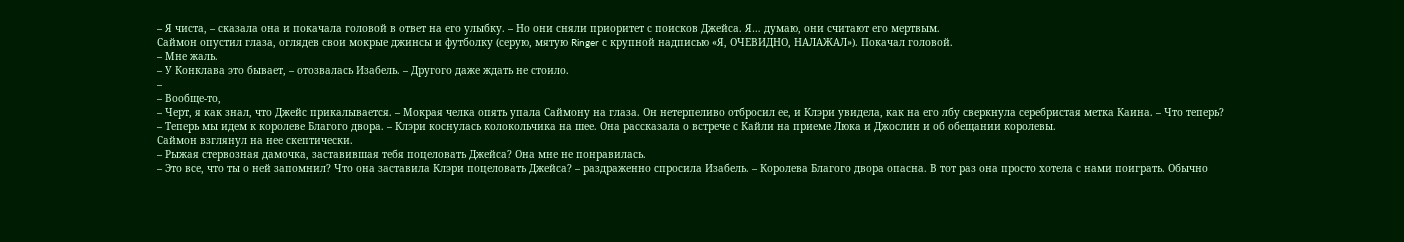– Я чиста, – сказала она и покачала головой в ответ на его улыбку. – Но они сняли приоритет с поисков Джейса. Я… думаю, они считают его мертвым.
Саймон опустил глаза, оглядев свои мокрые джинсы и футболку (серую, мятую Ringer с крупной надписью «Я, ОЧЕВИДНО, НАЛАЖАЛ»). Покачал головой.
– Мне жаль.
– У Конклава это бывает, – отозвалась Изабель. – Другого даже ждать не стоило.
–
– Вообще-то,
– Черт, я как знал, что Джейс прикалывается. – Мокрая челка опять упала Саймону на глаза. Он нетерпеливо отбросил ее, и Клэри увидела, как на его лбу сверкнула серебристая метка Каина. – Что теперь?
– Теперь мы идем к королеве Благого двора. – Клэри коснулась колокольчика на шее. Она рассказала о встрече с Кайли на приеме Люка и Джослин и об обещании королевы.
Саймон взглянул на нее скептически.
– Рыжая стервозная дамочка, заставившая тебя поцеловать Джейса? Она мне не понравилась.
– Это все, что ты о ней запомнил? Что она заставила Клэри поцеловать Джейса? – раздраженно спросила Изабель. – Королева Благого двора опасна. В тот раз она просто хотела с нами поиграть. Обычно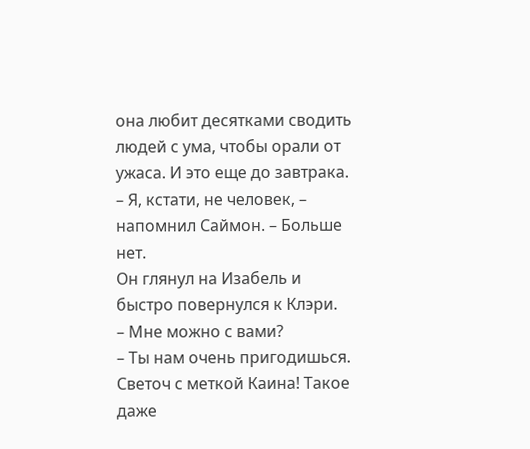она любит десятками сводить людей с ума, чтобы орали от ужаса. И это еще до завтрака.
– Я, кстати, не человек, – напомнил Саймон. – Больше нет.
Он глянул на Изабель и быстро повернулся к Клэри.
– Мне можно с вами?
– Ты нам очень пригодишься. Светоч с меткой Каина! Такое даже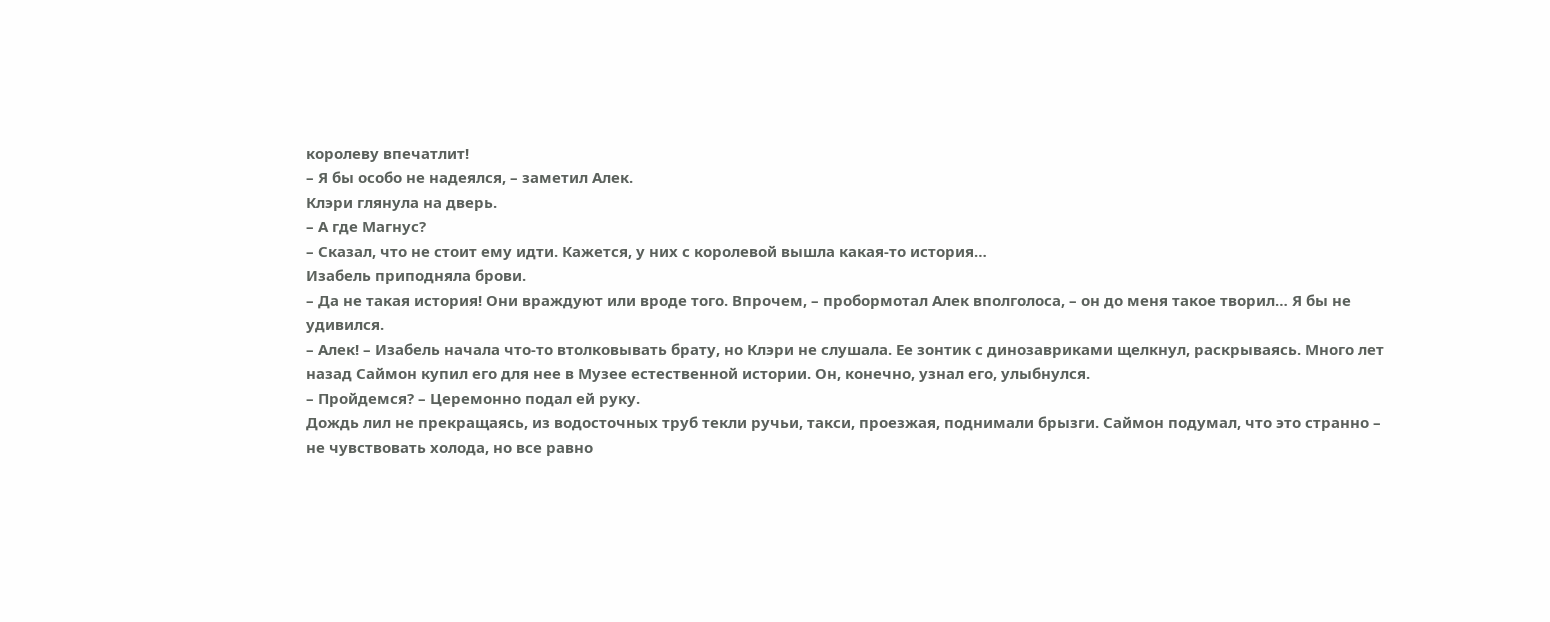королеву впечатлит!
– Я бы особо не надеялся, – заметил Алек.
Клэри глянула на дверь.
– А где Магнус?
– Сказал, что не стоит ему идти. Кажется, у них с королевой вышла какая-то история…
Изабель приподняла брови.
– Да не такая история! Они враждуют или вроде того. Впрочем, – пробормотал Алек вполголоса, – он до меня такое творил… Я бы не удивился.
– Алек! – Изабель начала что-то втолковывать брату, но Клэри не слушала. Ее зонтик с динозавриками щелкнул, раскрываясь. Много лет назад Саймон купил его для нее в Музее естественной истории. Он, конечно, узнал его, улыбнулся.
– Пройдемся? – Церемонно подал ей руку.
Дождь лил не прекращаясь, из водосточных труб текли ручьи, такси, проезжая, поднимали брызги. Саймон подумал, что это странно – не чувствовать холода, но все равно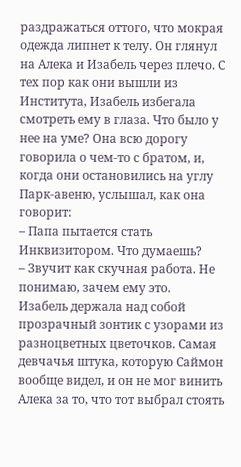раздражаться оттого, что мокрая одежда липнет к телу. Он глянул на Алека и Изабель через плечо. С тех пор как они вышли из Института, Изабель избегала смотреть ему в глаза. Что было у нее на уме? Она всю дорогу говорила о чем-то с братом, и, когда они остановились на углу Парк-авеню, услышал, как она говорит:
– Папа пытается стать Инквизитором. Что думаешь?
– Звучит как скучная работа. Не понимаю, зачем ему это.
Изабель держала над собой прозрачный зонтик с узорами из разноцветных цветочков. Самая девчачья штука, которую Саймон вообще видел, и он не мог винить Алека за то, что тот выбрал стоять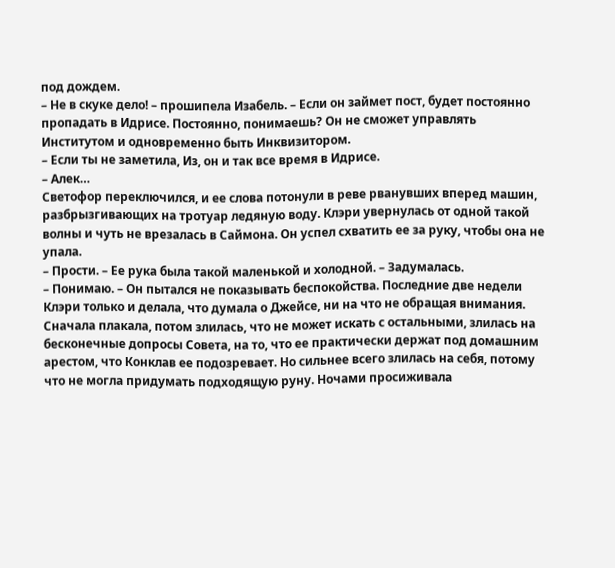под дождем.
– Не в скуке дело! – прошипела Изабель. – Если он займет пост, будет постоянно пропадать в Идрисе. Постоянно, понимаешь? Он не сможет управлять Институтом и одновременно быть Инквизитором.
– Если ты не заметила, Из, он и так все время в Идрисе.
– Алек…
Светофор переключился, и ее слова потонули в реве рванувших вперед машин, разбрызгивающих на тротуар ледяную воду. Клэри увернулась от одной такой волны и чуть не врезалась в Саймона. Он успел схватить ее за руку, чтобы она не упала.
– Прости. – Ее рука была такой маленькой и холодной. – Задумалась.
– Понимаю. – Он пытался не показывать беспокойства. Последние две недели Клэри только и делала, что думала о Джейсе, ни на что не обращая внимания. Сначала плакала, потом злилась, что не может искать с остальными, злилась на бесконечные допросы Совета, на то, что ее практически держат под домашним арестом, что Конклав ее подозревает. Но сильнее всего злилась на себя, потому что не могла придумать подходящую руну. Ночами просиживала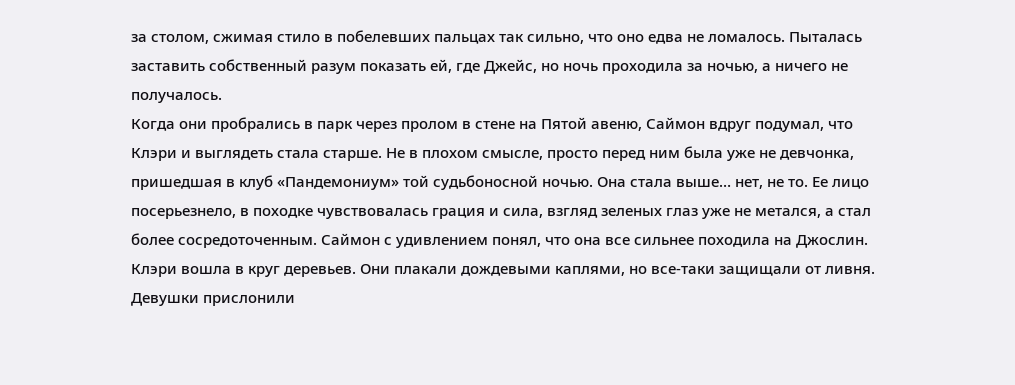за столом, сжимая стило в побелевших пальцах так сильно, что оно едва не ломалось. Пыталась заставить собственный разум показать ей, где Джейс, но ночь проходила за ночью, а ничего не получалось.
Когда они пробрались в парк через пролом в стене на Пятой авеню, Саймон вдруг подумал, что Клэри и выглядеть стала старше. Не в плохом смысле, просто перед ним была уже не девчонка, пришедшая в клуб «Пандемониум» той судьбоносной ночью. Она стала выше… нет, не то. Ее лицо посерьезнело, в походке чувствовалась грация и сила, взгляд зеленых глаз уже не метался, а стал более сосредоточенным. Саймон с удивлением понял, что она все сильнее походила на Джослин.
Клэри вошла в круг деревьев. Они плакали дождевыми каплями, но все-таки защищали от ливня. Девушки прислонили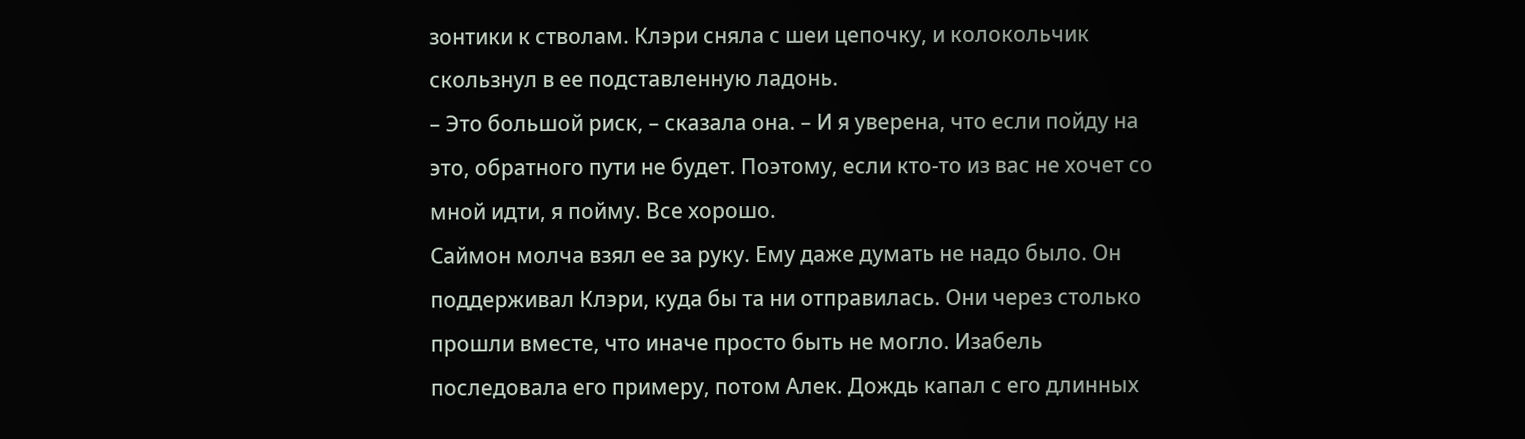зонтики к стволам. Клэри сняла с шеи цепочку, и колокольчик скользнул в ее подставленную ладонь.
– Это большой риск, – сказала она. – И я уверена, что если пойду на это, обратного пути не будет. Поэтому, если кто-то из вас не хочет со мной идти, я пойму. Все хорошо.
Саймон молча взял ее за руку. Ему даже думать не надо было. Он поддерживал Клэри, куда бы та ни отправилась. Они через столько прошли вместе, что иначе просто быть не могло. Изабель последовала его примеру, потом Алек. Дождь капал с его длинных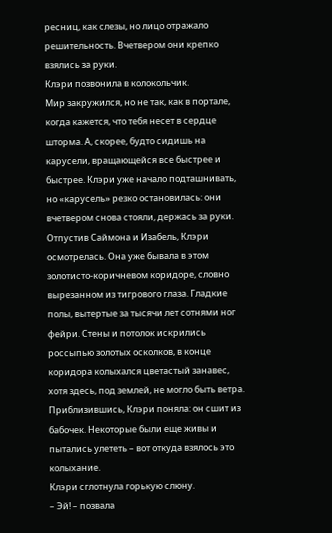ресниц, как слезы, но лицо отражало решительность. Вчетвером они крепко взялись за руки.
Клэри позвонила в колокольчик.
Мир закружился, но не так, как в портале, когда кажется, что тебя несет в сердце шторма. А, скорее, будто сидишь на карусели, вращающейся все быстрее и быстрее. Клэри уже начало подташнивать, но «карусель» резко остановилась: они вчетвером снова стояли, держась за руки.
Отпустив Саймона и Изабель, Клэри осмотрелась. Она уже бывала в этом золотисто-коричневом коридоре, словно вырезанном из тигрового глаза. Гладкие полы, вытертые за тысячи лет сотнями ног фейри. Стены и потолок искрились россыпью золотых осколков, в конце коридора колыхался цветастый занавес, хотя здесь, под землей, не могло быть ветра. Приблизившись, Клэри поняла: он сшит из бабочек. Некоторые были еще живы и пытались улететь – вот откуда взялось это колыхание.
Клэри сглотнула горькую слюну.
– Эй! – позвала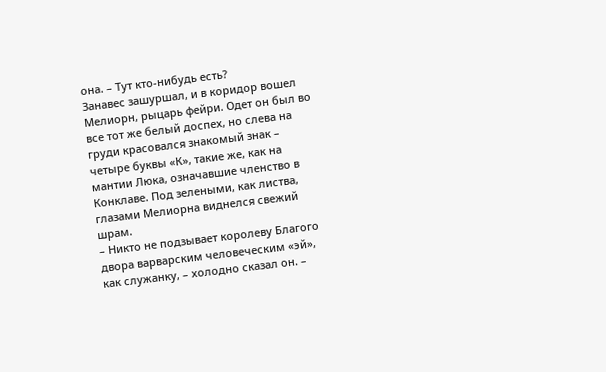она. – Тут кто-нибудь есть?
Занавес зашуршал, и в коридор вошел Мелиорн, рыцарь фейри. Одет он был во все тот же белый доспех, но слева на груди красовался знакомый знак – четыре буквы «К», такие же, как на мантии Люка, означавшие членство в Конклаве. Под зелеными, как листва, глазами Мелиорна виднелся свежий шрам.
– Никто не подзывает королеву Благого двора варварским человеческим «эй», как служанку, – холодно сказал он. –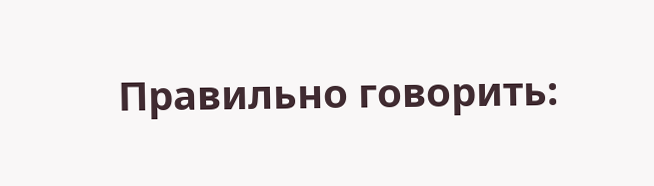Правильно говорить: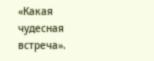«Какая чудесная встреча».